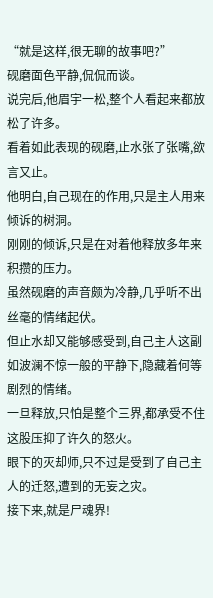“就是这样,很无聊的故事吧?”
砚磨面色平静,侃侃而谈。
说完后,他眉宇一松,整个人看起来都放松了许多。
看着如此表现的砚磨,止水张了张嘴,欲言又止。
他明白,自己现在的作用,只是主人用来倾诉的树洞。
刚刚的倾诉,只是在对着他释放多年来积攒的压力。
虽然砚磨的声音颇为冷静,几乎听不出丝毫的情绪起伏。
但止水却又能够感受到,自己主人这副如波澜不惊一般的平静下,隐藏着何等剧烈的情绪。
一旦释放,只怕是整个三界,都承受不住这股压抑了许久的怒火。
眼下的灭却师,只不过是受到了自己主人的迁怒,遭到的无妄之灾。
接下来,就是尸魂界!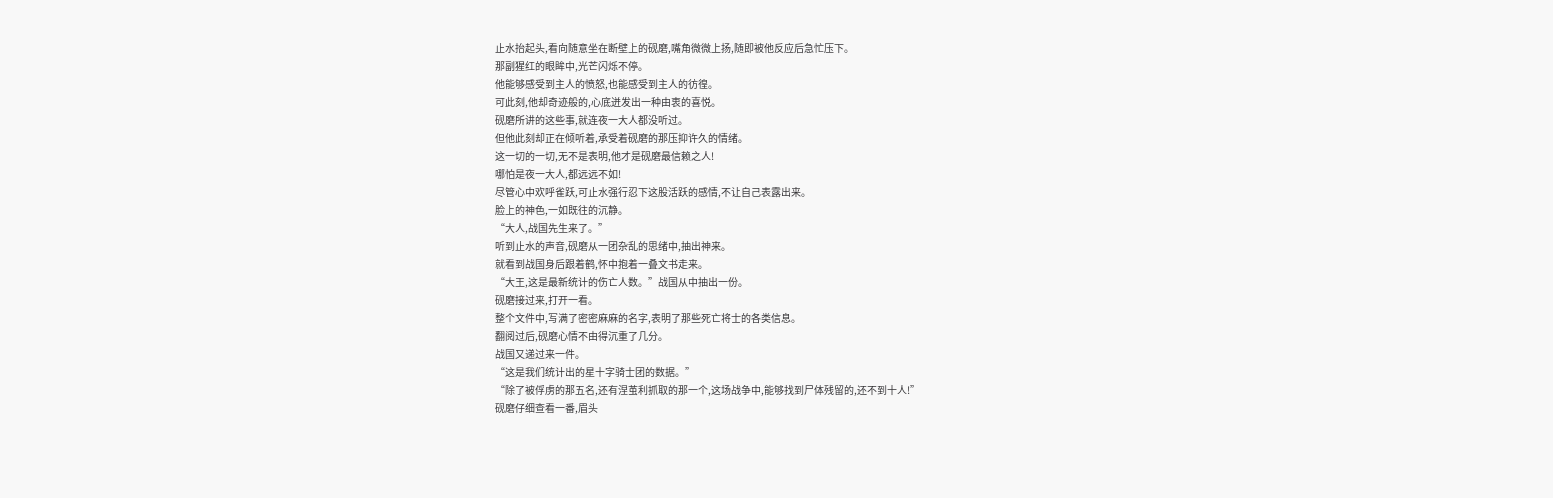止水抬起头,看向随意坐在断壁上的砚磨,嘴角微微上扬,随即被他反应后急忙压下。
那副猩红的眼眸中,光芒闪烁不停。
他能够感受到主人的愤怒,也能感受到主人的彷徨。
可此刻,他却奇迹般的,心底迸发出一种由衷的喜悦。
砚磨所讲的这些事,就连夜一大人都没听过。
但他此刻却正在倾听着,承受着砚磨的那压抑许久的情绪。
这一切的一切,无不是表明,他才是砚磨最信赖之人!
哪怕是夜一大人,都远远不如!
尽管心中欢呼雀跃,可止水强行忍下这股活跃的感情,不让自己表露出来。
脸上的神色,一如既往的沉静。
“大人,战国先生来了。”
听到止水的声音,砚磨从一团杂乱的思绪中,抽出神来。
就看到战国身后跟着鹤,怀中抱着一叠文书走来。
“大王,这是最新统计的伤亡人数。”战国从中抽出一份。
砚磨接过来,打开一看。
整个文件中,写满了密密麻麻的名字,表明了那些死亡将士的各类信息。
翻阅过后,砚磨心情不由得沉重了几分。
战国又递过来一件。
“这是我们统计出的星十字骑士团的数据。”
“除了被俘虏的那五名,还有涅茧利抓取的那一个,这场战争中,能够找到尸体残留的,还不到十人!”
砚磨仔细查看一番,眉头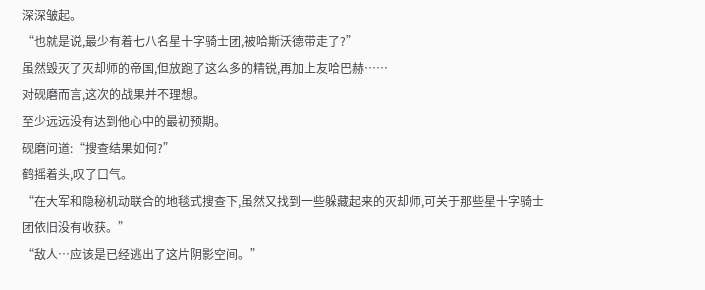深深皱起。
“也就是说,最少有着七八名星十字骑士团,被哈斯沃德带走了?”
虽然毁灭了灭却师的帝国,但放跑了这么多的精锐,再加上友哈巴赫……
对砚磨而言,这次的战果并不理想。
至少远远没有达到他心中的最初预期。
砚磨问道:“搜查结果如何?”
鹤摇着头,叹了口气。
“在大军和隐秘机动联合的地毯式搜查下,虽然又找到一些躲藏起来的灭却师,可关于那些星十字骑士团依旧没有收获。”
“敌人…应该是已经逃出了这片阴影空间。”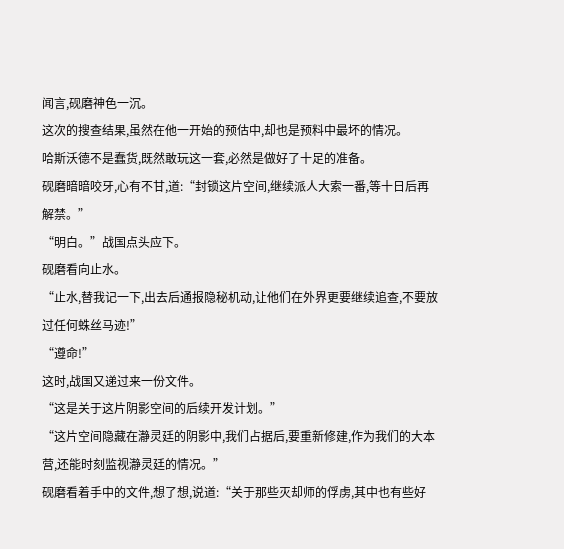闻言,砚磨神色一沉。
这次的搜查结果,虽然在他一开始的预估中,却也是预料中最坏的情况。
哈斯沃德不是蠢货,既然敢玩这一套,必然是做好了十足的准备。
砚磨暗暗咬牙,心有不甘,道:“封锁这片空间,继续派人大索一番,等十日后再解禁。”
“明白。”战国点头应下。
砚磨看向止水。
“止水,替我记一下,出去后通报隐秘机动,让他们在外界更要继续追查,不要放过任何蛛丝马迹!”
“遵命!”
这时,战国又递过来一份文件。
“这是关于这片阴影空间的后续开发计划。”
“这片空间隐藏在瀞灵廷的阴影中,我们占据后,要重新修建,作为我们的大本营,还能时刻监视瀞灵廷的情况。”
砚磨看着手中的文件,想了想,说道:“关于那些灭却师的俘虏,其中也有些好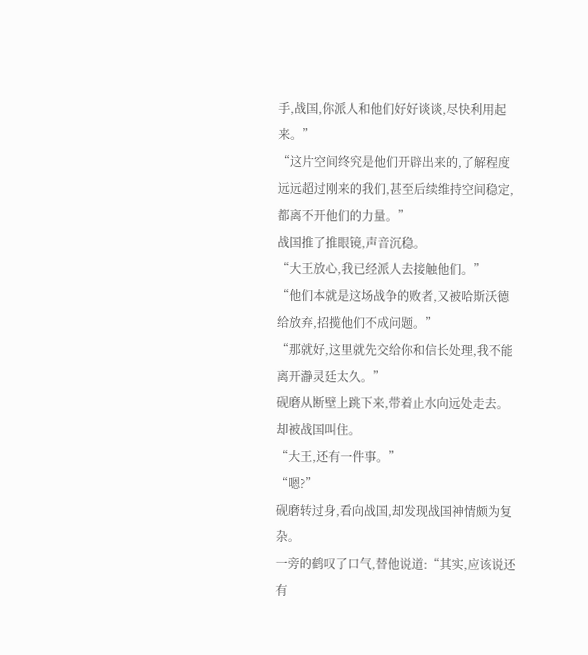手,战国,你派人和他们好好谈谈,尽快利用起来。”
“这片空间终究是他们开辟出来的,了解程度远远超过刚来的我们,甚至后续维持空间稳定,都离不开他们的力量。”
战国推了推眼镜,声音沉稳。
“大王放心,我已经派人去接触他们。”
“他们本就是这场战争的败者,又被哈斯沃德给放弃,招揽他们不成问题。”
“那就好,这里就先交给你和信长处理,我不能离开瀞灵廷太久。”
砚磨从断壁上跳下来,带着止水向远处走去。
却被战国叫住。
“大王,还有一件事。”
“嗯?”
砚磨转过身,看向战国,却发现战国神情颇为复杂。
一旁的鹤叹了口气,替他说道:“其实,应该说还有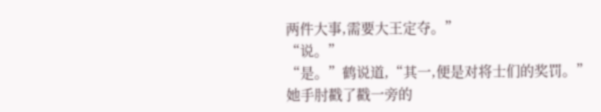两件大事,需要大王定夺。”
“说。”
“是。”鹤说道,“其一,便是对将士们的奖罚。”
她手肘戳了戳一旁的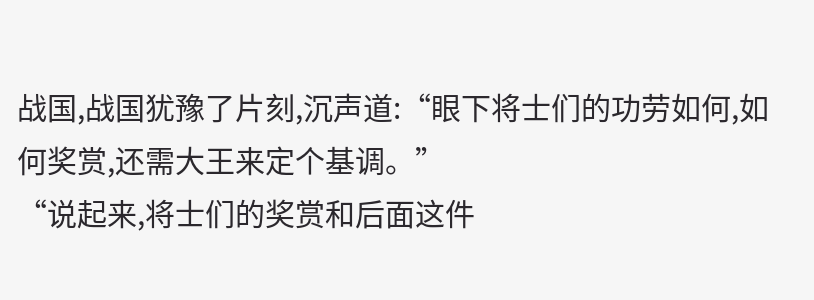战国,战国犹豫了片刻,沉声道:“眼下将士们的功劳如何,如何奖赏,还需大王来定个基调。”
“说起来,将士们的奖赏和后面这件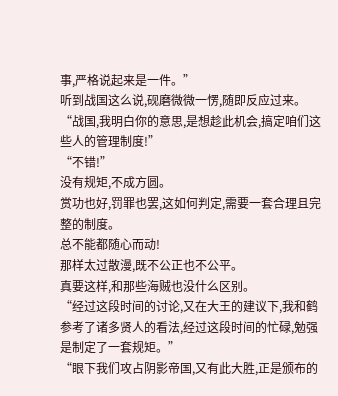事,严格说起来是一件。”
听到战国这么说,砚磨微微一愣,随即反应过来。
“战国,我明白你的意思,是想趁此机会,搞定咱们这些人的管理制度!”
“不错!”
没有规矩,不成方圆。
赏功也好,罚罪也罢,这如何判定,需要一套合理且完整的制度。
总不能都随心而动!
那样太过散漫,既不公正也不公平。
真要这样,和那些海贼也没什么区别。
“经过这段时间的讨论,又在大王的建议下,我和鹤参考了诸多贤人的看法,经过这段时间的忙碌,勉强是制定了一套规矩。”
“眼下我们攻占阴影帝国,又有此大胜,正是颁布的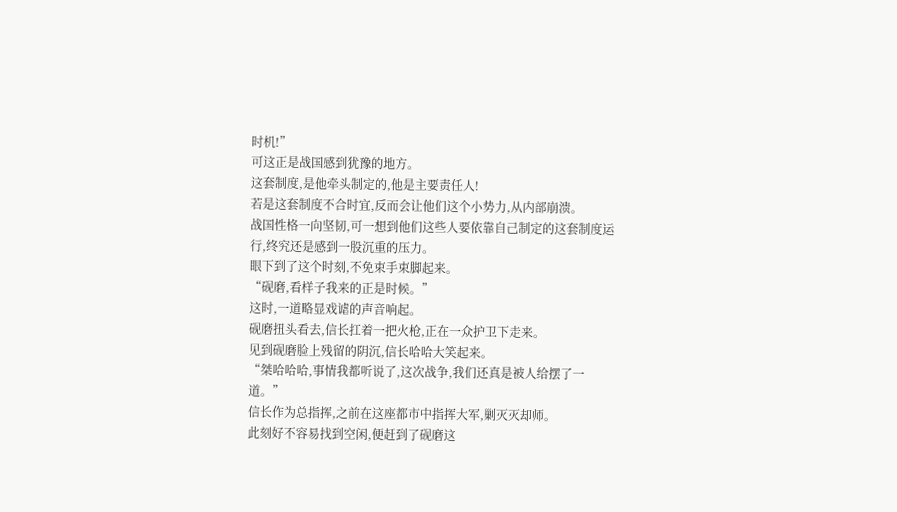时机!”
可这正是战国感到犹豫的地方。
这套制度,是他牵头制定的,他是主要责任人!
若是这套制度不合时宜,反而会让他们这个小势力,从内部崩溃。
战国性格一向坚韧,可一想到他们这些人要依靠自己制定的这套制度运行,终究还是感到一股沉重的压力。
眼下到了这个时刻,不免束手束脚起来。
“砚磨,看样子我来的正是时候。”
这时,一道略显戏谑的声音响起。
砚磨扭头看去,信长扛着一把火枪,正在一众护卫下走来。
见到砚磨脸上残留的阴沉,信长哈哈大笑起来。
“桀哈哈哈,事情我都听说了,这次战争,我们还真是被人给摆了一道。”
信长作为总指挥,之前在这座都市中指挥大军,剿灭灭却师。
此刻好不容易找到空闲,便赶到了砚磨这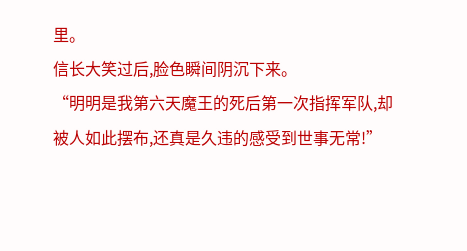里。
信长大笑过后,脸色瞬间阴沉下来。
“明明是我第六天魔王的死后第一次指挥军队,却被人如此摆布,还真是久违的感受到世事无常!”